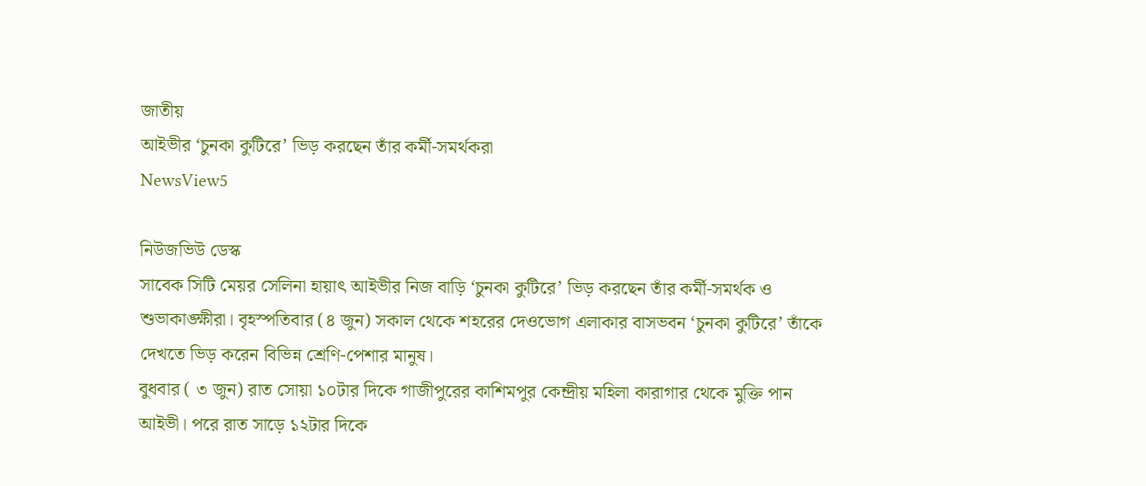জাতীয়
আইভীর ‘চুনকা কুটিরে’ ভিড় করছেন তাঁর কর্মী-সমর্থকরা
NewsView5

নিউজভিউ ডেস্ক
সাবেক সিটি মেয়র সেলিনা হায়াৎ আইভীর নিজ বাড়ি ‘চুনকা কুটিরে’ ভিড় করছেন তাঁর কর্মী-সমর্থক ও শুভাকাঙ্ক্ষীরা। বৃহস্পতিবার (৪ জুন) সকাল থেকে শহরের দেওভোগ এলাকার বাসভবন ‘চুনকা কুটিরে’ তাঁকে দেখতে ভিড় করেন বিভিন্ন শ্রেণি-পেশার মানুষ।
বুধবার ( ৩ জুন) রাত সোয়া ১০টার দিকে গাজীপুরের কাশিমপুর কেন্দ্রীয় মহিলা কারাগার থেকে মুক্তি পান আইভী। পরে রাত সাড়ে ১২টার দিকে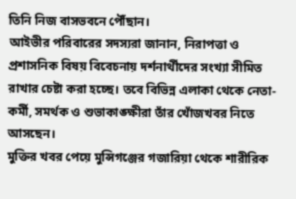তিনি নিজ বাসভবনে পৌঁছান।
আইভীর পরিবারের সদস্যরা জানান, নিরাপত্তা ও প্রশাসনিক বিষয় বিবেচনায় দর্শনার্থীদের সংখ্যা সীমিত রাখার চেষ্টা করা হচ্ছে। তবে বিভিন্ন এলাকা থেকে নেতা-কর্মী, সমর্থক ও শুভাকাঙ্ক্ষীরা তাঁর খোঁজখবর নিতে আসছেন।
মুক্তির খবর পেয়ে মুন্সিগঞ্জের গজারিয়া থেকে শারীরিক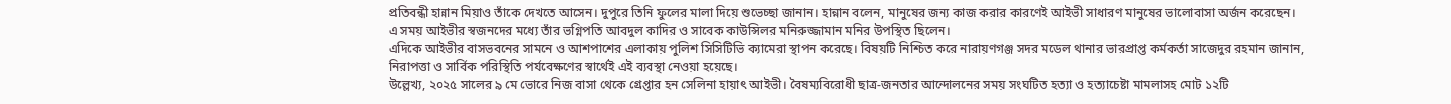প্রতিবন্ধী হান্নান মিয়াও তাঁকে দেখতে আসেন। দুপুরে তিনি ফুলের মালা দিয়ে শুভেচ্ছা জানান। হান্নান বলেন, মানুষের জন্য কাজ করার কারণেই আইভী সাধারণ মানুষের ভালোবাসা অর্জন করেছেন।
এ সময় আইভীর স্বজনদের মধ্যে তাঁর ভগ্নিপতি আবদুল কাদির ও সাবেক কাউন্সিলর মনিরুজ্জামান মনির উপস্থিত ছিলেন।
এদিকে আইভীর বাসভবনের সামনে ও আশপাশের এলাকায় পুলিশ সিসিটিভি ক্যামেরা স্থাপন করেছে। বিষয়টি নিশ্চিত করে নারায়ণগঞ্জ সদর মডেল থানার ভারপ্রাপ্ত কর্মকর্তা সাজেদুর রহমান জানান, নিরাপত্তা ও সার্বিক পরিস্থিতি পর্যবেক্ষণের স্বার্থেই এই ব্যবস্থা নেওয়া হয়েছে।
উল্লেখ্য, ২০২৫ সালের ৯ মে ভোরে নিজ বাসা থেকে গ্রেপ্তার হন সেলিনা হায়াৎ আইভী। বৈষম্যবিরোধী ছাত্র-জনতার আন্দোলনের সময় সংঘটিত হত্যা ও হত্যাচেষ্টা মামলাসহ মোট ১২টি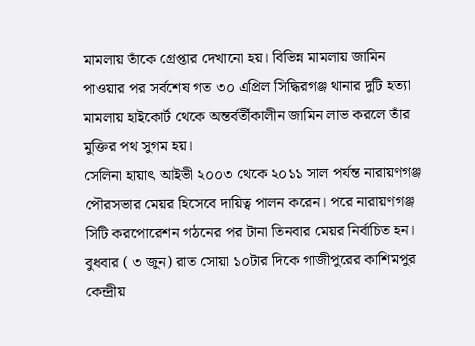মামলায় তাঁকে গ্রেপ্তার দেখানো হয়। বিভিন্ন মামলায় জামিন পাওয়ার পর সর্বশেষ গত ৩০ এপ্রিল সিদ্ধিরগঞ্জ থানার দুটি হত্যা মামলায় হাইকোর্ট থেকে অন্তর্বর্তীকালীন জামিন লাভ করলে তাঁর মুক্তির পথ সুগম হয়।
সেলিনা হায়াৎ আইভী ২০০৩ থেকে ২০১১ সাল পর্যন্ত নারায়ণগঞ্জ পৌরসভার মেয়র হিসেবে দায়িত্ব পালন করেন। পরে নারায়ণগঞ্জ সিটি করপোরেশন গঠনের পর টানা তিনবার মেয়র নির্বাচিত হন।
বুধবার ( ৩ জুন) রাত সোয়া ১০টার দিকে গাজীপুরের কাশিমপুর কেন্দ্রীয়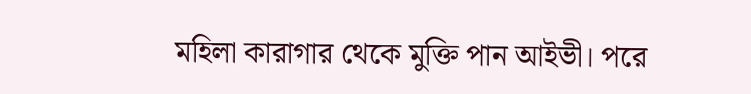মহিলা কারাগার থেকে মুক্তি পান আইভী। পরে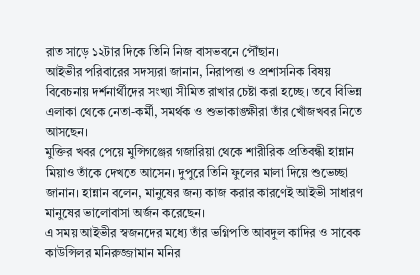রাত সাড়ে ১২টার দিকে তিনি নিজ বাসভবনে পৌঁছান।
আইভীর পরিবারের সদস্যরা জানান, নিরাপত্তা ও প্রশাসনিক বিষয় বিবেচনায় দর্শনার্থীদের সংখ্যা সীমিত রাখার চেষ্টা করা হচ্ছে। তবে বিভিন্ন এলাকা থেকে নেতা-কর্মী, সমর্থক ও শুভাকাঙ্ক্ষীরা তাঁর খোঁজখবর নিতে আসছেন।
মুক্তির খবর পেয়ে মুন্সিগঞ্জের গজারিয়া থেকে শারীরিক প্রতিবন্ধী হান্নান মিয়াও তাঁকে দেখতে আসেন। দুপুরে তিনি ফুলের মালা দিয়ে শুভেচ্ছা জানান। হান্নান বলেন, মানুষের জন্য কাজ করার কারণেই আইভী সাধারণ মানুষের ভালোবাসা অর্জন করেছেন।
এ সময় আইভীর স্বজনদের মধ্যে তাঁর ভগ্নিপতি আবদুল কাদির ও সাবেক কাউন্সিলর মনিরুজ্জামান মনির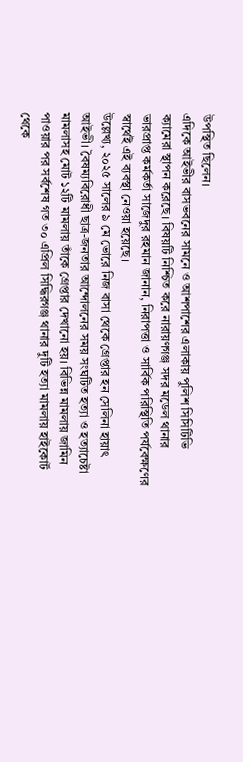উপস্থিত ছিলেন।
এদিকে আইভীর বাসভবনের সামনে ও আশপাশের এলাকায় পুলিশ সিসিটিভি ক্যামেরা স্থাপন করেছে। বিষয়টি নিশ্চিত করে নারায়ণগঞ্জ সদর মডেল থানার ভারপ্রাপ্ত কর্মকর্তা সাজেদুর রহমান জানান, নিরাপত্তা ও সার্বিক পরিস্থিতি পর্যবেক্ষণের স্বার্থেই এই ব্যবস্থা নেওয়া হয়েছে।
উল্লেখ্য, ২০২৫ সালের ৯ মে ভোরে নিজ বাসা থেকে গ্রেপ্তার হন সেলিনা হায়াৎ আইভী। বৈষম্যবিরোধী ছাত্র-জনতার আন্দোলনের সময় সংঘটিত হত্যা ও হত্যাচেষ্টা মামলাসহ মোট ১২টি মামলায় তাঁকে গ্রেপ্তার দেখানো হয়। বিভিন্ন মামলায় জামিন পাওয়ার পর সর্বশেষ গত ৩০ এপ্রিল সিদ্ধিরগঞ্জ থানার দুটি হত্যা মামলায় হাইকোর্ট থেকে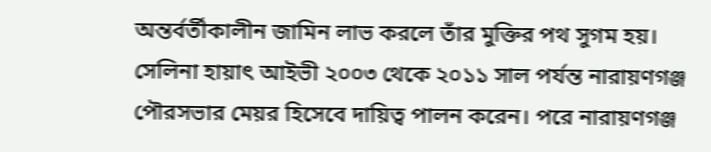অন্তর্বর্তীকালীন জামিন লাভ করলে তাঁর মুক্তির পথ সুগম হয়।
সেলিনা হায়াৎ আইভী ২০০৩ থেকে ২০১১ সাল পর্যন্ত নারায়ণগঞ্জ পৌরসভার মেয়র হিসেবে দায়িত্ব পালন করেন। পরে নারায়ণগঞ্জ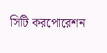সিটি করপোরেশন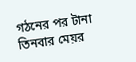গঠনের পর টানা তিনবার মেয়র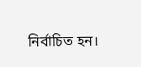নির্বাচিত হন।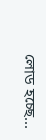লোড হচ্ছে...